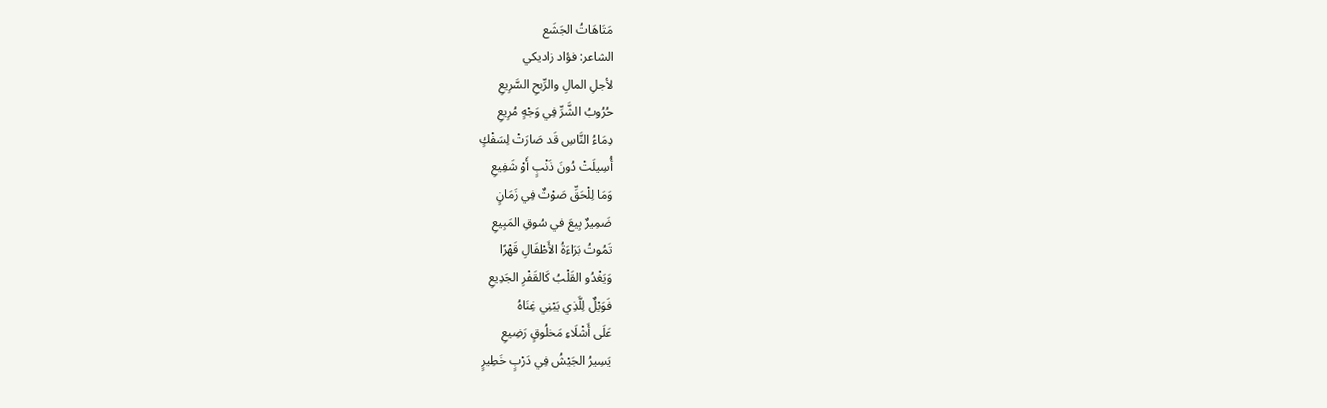مَتَاهَاتُ الجَشَع
الشاعر: فؤاد زاديكي
لأجلِ المالِ والرِّبحِ السَّرِيعِ
حُرُوبُ الشَّرِّ فِي وَجْهٍ مُرِيعِ
دِمَاءُ النَّاسِ قَد صَارَتْ لِسَفْكٍ
أُسِيلَتْ دُونَ ذَنْبٍ أَوْ شَفِيعِ
وَمَا لِلْحَقِّ صَوْتٌ فِي زَمَانٍ
ضَمِيرٌ بِيعَ في سُوقِ المَبِيعِ
تَمُوتُ بَرَاءَةُ الأَطْفَالِ قَهْرًا
وَيَغْدُو القَلْبُ كَالقَفْرِ الجَدِيعِ
فَوَيْلٌ لِلَّذِي يَبْنِي غِنَاهُ
عَلَى أَشْلَاءِ مَخلُوقٍ رَضِيعِ
يَسِيرُ الجَيْشُ فِي دَرْبٍ خَطِيرٍ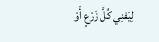لِيَفنِي كُلَّ زَرْعٍ أَوْ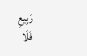رَبِيعِ
فَلَا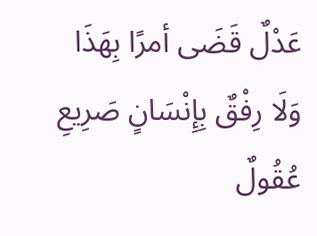عَدْلٌ قَضَى أمرًا بِهَذَا
وَلَا رِفْقٌ بِإِنْسَانٍ صَرِيعِ
عُقُولٌ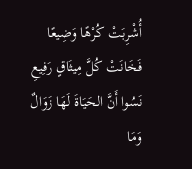أُشْرِبَتْ كُرْهًا وَضِيعًا
فَخَانَتْ كُلَّ مِيثَاقٍ رَفِيعِ
نَسُوا أَنَّ الحَيَاةَ لَهَا زَوَالٌ
وَمَا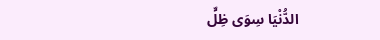الدُّنْيَا سِوَى ظِلٍّ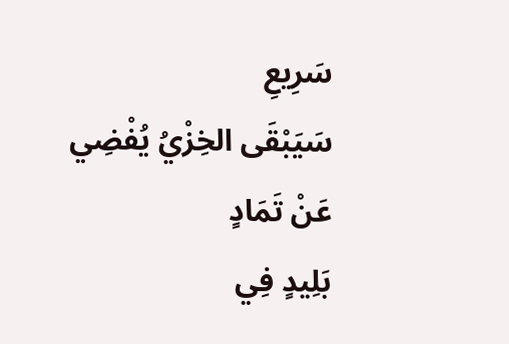سَرِيعِ
سَيَبْقَى الخِزْيُ يُفْضِي عَنْ تَمَادٍ
بَلِيدٍ فِي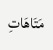مَتَاهَاتِ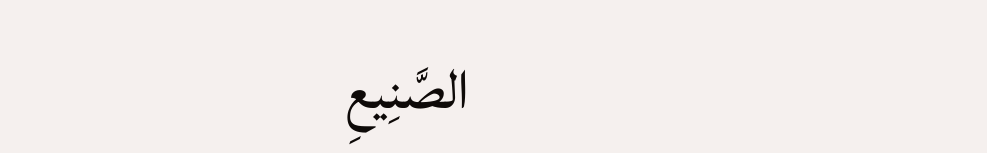الصَّنِيعِ